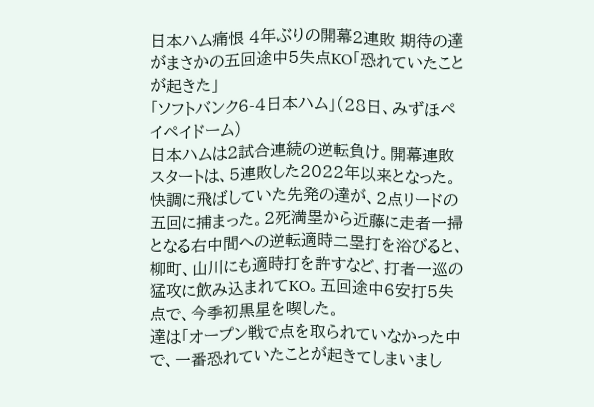日本ハム痛恨 4年ぶりの開幕2連敗 期待の達がまさかの五回途中5失点KO「恐れていたことが起きた」
「ソフトバンク6-4日本ハム」(28日、みずほペイペイドーム)
日本ハムは2試合連続の逆転負け。開幕連敗スタートは、5連敗した2022年以来となった。
快調に飛ばしていた先発の達が、2点リードの五回に捕まった。2死満塁から近藤に走者一掃となる右中間への逆転適時二塁打を浴びると、柳町、山川にも適時打を許すなど、打者一巡の猛攻に飲み込まれてKO。五回途中6安打5失点で、今季初黒星を喫した。
達は「オープン戦で点を取られていなかった中で、一番恐れていたことが起きてしまいまし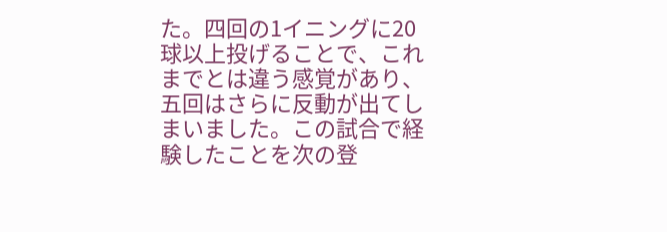た。四回の1イニングに20球以上投げることで、これまでとは違う感覚があり、五回はさらに反動が出てしまいました。この試合で経験したことを次の登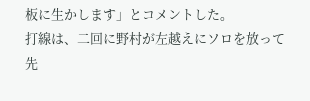板に生かします」とコメントした。
打線は、二回に野村が左越えにソロを放って先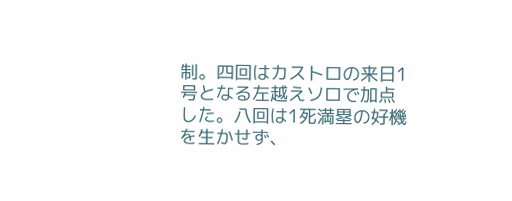制。四回はカストロの来日1号となる左越えソロで加点した。八回は1死満塁の好機を生かせず、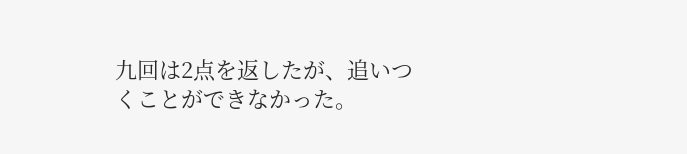九回は2点を返したが、追いつくことができなかった。